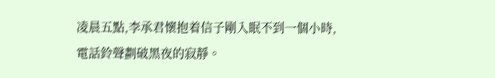凌晨五點,李承君懷抱着信子剛入眠不到一個小時,電話鈴聲劃破黑夜的寂靜。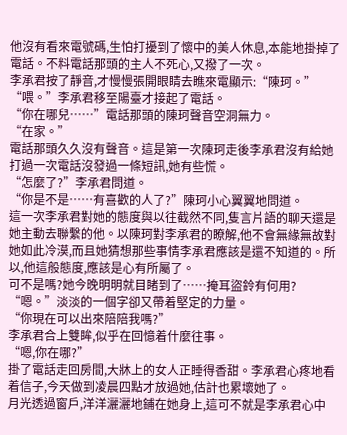他沒有看來電號碼,生怕打擾到了懷中的美人休息,本能地掛掉了電話。不料電話那頭的主人不死心,又撥了一次。
李承君按了靜音,才慢慢張開眼睛去瞧來電顯示:“陳珂。”
“喂。”李承君移至陽臺才接起了電話。
“你在哪兒……”電話那頭的陳珂聲音空洞無力。
“在家。”
電話那頭久久沒有聲音。這是第一次陳珂走後李承君沒有給她打過一次電話沒發過一條短訊,她有些慌。
“怎麼了?”李承君問道。
“你是不是……有喜歡的人了?”陳珂小心翼翼地問道。
這一次李承君對她的態度與以往截然不同,隻言片語的聊天還是她主動去聯繫的他。以陳珂對李承君的瞭解,他不會無緣無故對她如此冷漠,而且她猜想那些事情李承君應該是還不知道的。所以,他這般態度,應該是心有所屬了。
可不是嗎?她今晚明明就目睹到了……掩耳盜鈴有何用?
“嗯。”淡淡的一個字卻又帶着堅定的力量。
“你現在可以出來陪陪我嗎?”
李承君合上雙眸,似乎在回憶着什麼往事。
“嗯,你在哪?”
掛了電話走回房間,大牀上的女人正睡得香甜。李承君心疼地看着信子,今天做到凌晨四點才放過她,估計也累壞她了。
月光透過窗戶,洋洋灑灑地鋪在她身上,這可不就是李承君心中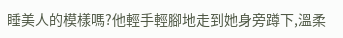睡美人的模樣嗎?他輕手輕腳地走到她身旁蹲下,溫柔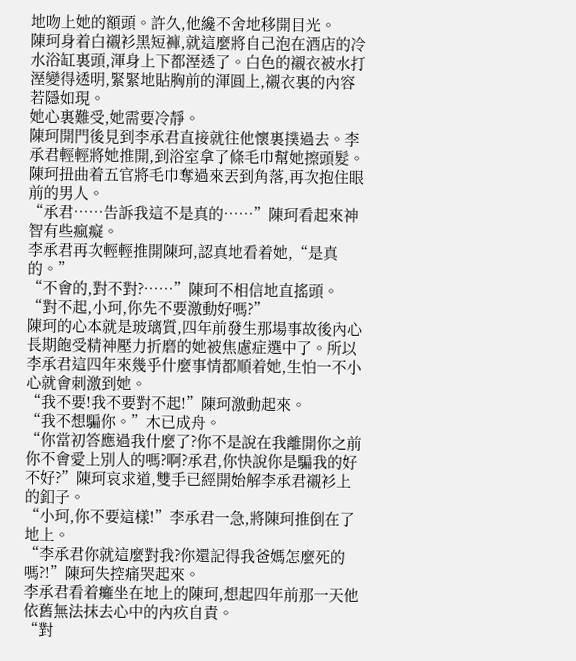地吻上她的額頭。許久,他纔不舍地移開目光。
陳珂身着白襯衫黑短褲,就這麼將自己泡在酒店的冷水浴缸裏頭,渾身上下都溼透了。白色的襯衣被水打溼變得透明,緊緊地貼胸前的渾圓上,襯衣裏的內容若隱如現。
她心裏難受,她需要冷靜。
陳珂開門後見到李承君直接就往他懷裏撲過去。李承君輕輕將她推開,到浴室拿了條毛巾幫她擦頭髮。陳珂扭曲着五官將毛巾奪過來丟到角落,再次抱住眼前的男人。
“承君……告訴我這不是真的……”陳珂看起來神智有些瘋癡。
李承君再次輕輕推開陳珂,認真地看着她,“是真的。”
“不會的,對不對?……”陳珂不相信地直搖頭。
“對不起,小珂,你先不要激動好嗎?”
陳珂的心本就是玻璃質,四年前發生那場事故後內心長期飽受精神壓力折磨的她被焦慮症選中了。所以李承君這四年來幾乎什麼事情都順着她,生怕一不小心就會刺激到她。
“我不要!我不要對不起!”陳珂激動起來。
“我不想騙你。”木已成舟。
“你當初答應過我什麼了?你不是說在我離開你之前你不會愛上別人的嗎?啊?承君,你快說你是騙我的好不好?”陳珂哀求道,雙手已經開始解李承君襯衫上的釦子。
“小珂,你不要這樣!”李承君一急,將陳珂推倒在了地上。
“李承君你就這麼對我?你還記得我爸媽怎麼死的嗎?!”陳珂失控痛哭起來。
李承君看着癱坐在地上的陳珂,想起四年前那一天他依舊無法抹去心中的內疚自責。
“對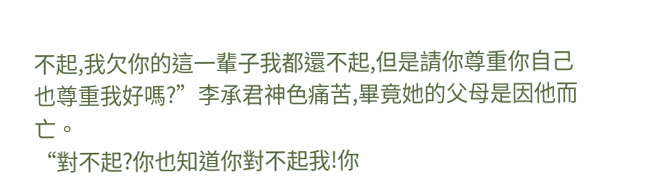不起,我欠你的這一輩子我都還不起,但是請你尊重你自己也尊重我好嗎?”李承君神色痛苦,畢竟她的父母是因他而亡。
“對不起?你也知道你對不起我!你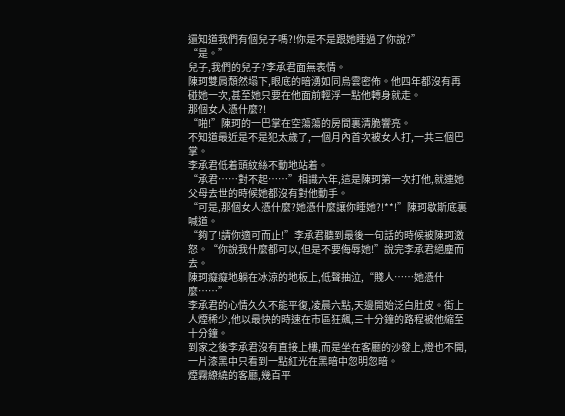還知道我們有個兒子嗎?!你是不是跟她睡過了你說?”
“是。”
兒子,我們的兒子?李承君面無表情。
陳珂雙肩頹然塌下,眼底的暗湧如同烏雲密佈。他四年都沒有再碰她一次,甚至她只要在他面前輕浮一點他轉身就走。
那個女人憑什麼?!
“啪!”陳珂的一巴掌在空蕩蕩的房間裏清脆響亮。
不知道最近是不是犯太歲了,一個月內首次被女人打,一共三個巴掌。
李承君低着頭紋絲不動地站着。
“承君……對不起……”相識六年,這是陳珂第一次打他,就連她父母去世的時候她都沒有對他動手。
“可是,那個女人憑什麼?她憑什麼讓你睡她?!**!”陳珂歇斯底裏喊道。
“夠了!請你適可而止!”李承君聽到最後一句話的時候被陳珂激怒。“你說我什麼都可以,但是不要侮辱她!”說完李承君絕塵而去。
陳珂癡癡地躺在冰涼的地板上,低聲抽泣,“賤人……她憑什麼……”
李承君的心情久久不能平復,凌晨六點,天邊開始泛白肚皮。街上人煙稀少,他以最快的時速在市區狂飆,三十分鐘的路程被他縮至十分鐘。
到家之後李承君沒有直接上樓,而是坐在客廳的沙發上,燈也不開,一片漆黑中只看到一點紅光在黑暗中忽明忽暗。
煙霧繚繞的客廳,幾百平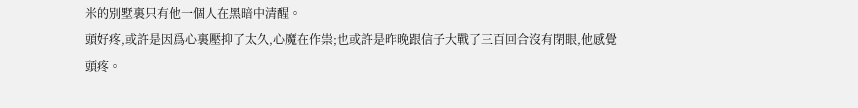米的別墅裏只有他一個人在黑暗中清醒。
頭好疼,或許是因爲心裏壓抑了太久,心魔在作祟;也或許是昨晚跟信子大戰了三百回合沒有閉眼,他感覺頭疼。